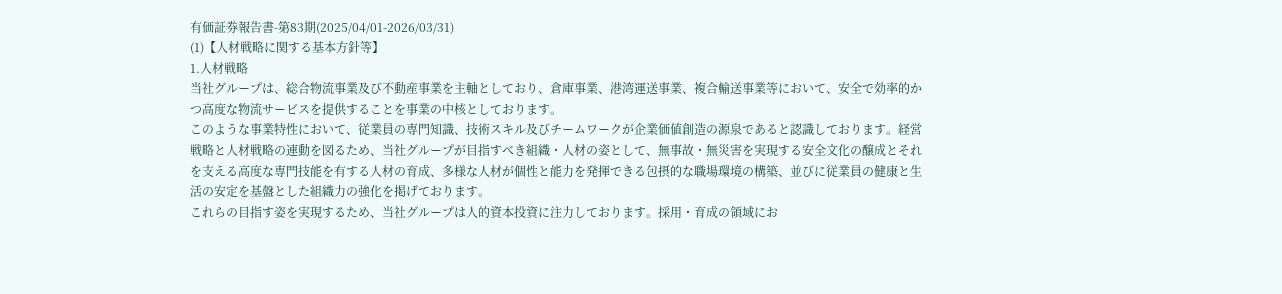有価証券報告書-第83期(2025/04/01-2026/03/31)
(1)【人材戦略に関する基本方針等】
1.人材戦略
当社グループは、総合物流事業及び不動産事業を主軸としており、倉庫事業、港湾運送事業、複合輸送事業等において、安全で効率的かつ高度な物流サービスを提供することを事業の中核としております。
このような事業特性において、従業員の専門知識、技術スキル及びチームワークが企業価値創造の源泉であると認識しております。経営戦略と人材戦略の連動を図るため、当社グループが目指すべき組織・人材の姿として、無事故・無災害を実現する安全文化の醸成とそれを支える高度な専門技能を有する人材の育成、多様な人材が個性と能力を発揮できる包摂的な職場環境の構築、並びに従業員の健康と生活の安定を基盤とした組織力の強化を掲げております。
これらの目指す姿を実現するため、当社グループは人的資本投資に注力しております。採用・育成の領域にお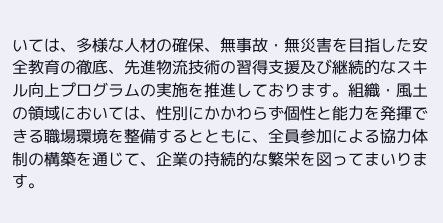いては、多様な人材の確保、無事故・無災害を目指した安全教育の徹底、先進物流技術の習得支援及び継続的なスキル向上プログラムの実施を推進しております。組織・風土の領域においては、性別にかかわらず個性と能力を発揮できる職場環境を整備するとともに、全員参加による協力体制の構築を通じて、企業の持続的な繁栄を図ってまいります。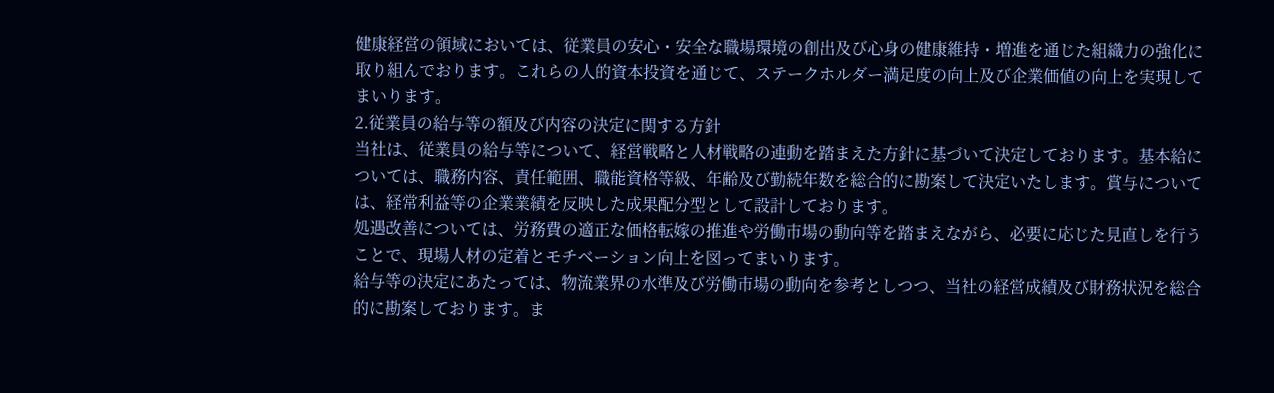健康経営の領域においては、従業員の安心・安全な職場環境の創出及び心身の健康維持・増進を通じた組織力の強化に取り組んでおります。これらの人的資本投資を通じて、ステークホルダー満足度の向上及び企業価値の向上を実現してまいります。
2.従業員の給与等の額及び内容の決定に関する方針
当社は、従業員の給与等について、経営戦略と人材戦略の連動を踏まえた方針に基づいて決定しております。基本給については、職務内容、責任範囲、職能資格等級、年齢及び勤続年数を総合的に勘案して決定いたします。賞与については、経常利益等の企業業績を反映した成果配分型として設計しております。
処遇改善については、労務費の適正な価格転嫁の推進や労働市場の動向等を踏まえながら、必要に応じた見直しを行うことで、現場人材の定着とモチベーション向上を図ってまいります。
給与等の決定にあたっては、物流業界の水準及び労働市場の動向を参考としつつ、当社の経営成績及び財務状況を総合的に勘案しております。ま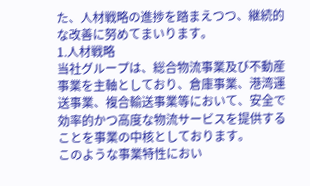た、人材戦略の進捗を踏まえつつ、継続的な改善に努めてまいります。
1.人材戦略
当社グループは、総合物流事業及び不動産事業を主軸としており、倉庫事業、港湾運送事業、複合輸送事業等において、安全で効率的かつ高度な物流サービスを提供することを事業の中核としております。
このような事業特性におい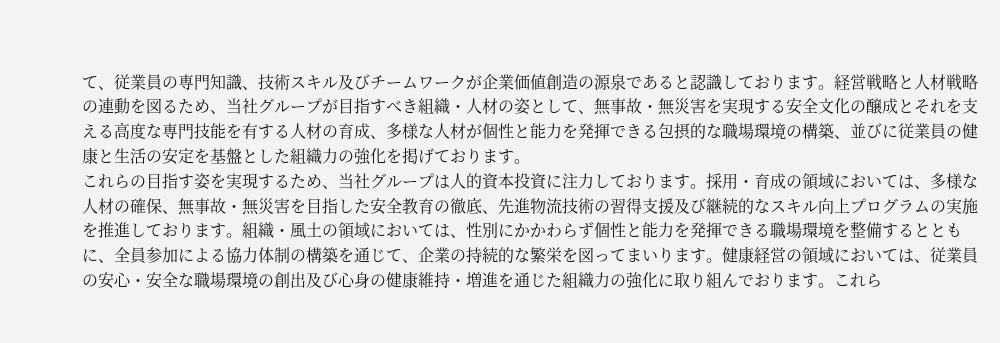て、従業員の専門知識、技術スキル及びチームワークが企業価値創造の源泉であると認識しております。経営戦略と人材戦略の連動を図るため、当社グループが目指すべき組織・人材の姿として、無事故・無災害を実現する安全文化の醸成とそれを支える高度な専門技能を有する人材の育成、多様な人材が個性と能力を発揮できる包摂的な職場環境の構築、並びに従業員の健康と生活の安定を基盤とした組織力の強化を掲げております。
これらの目指す姿を実現するため、当社グループは人的資本投資に注力しております。採用・育成の領域においては、多様な人材の確保、無事故・無災害を目指した安全教育の徹底、先進物流技術の習得支援及び継続的なスキル向上プログラムの実施を推進しております。組織・風土の領域においては、性別にかかわらず個性と能力を発揮できる職場環境を整備するとともに、全員参加による協力体制の構築を通じて、企業の持続的な繁栄を図ってまいります。健康経営の領域においては、従業員の安心・安全な職場環境の創出及び心身の健康維持・増進を通じた組織力の強化に取り組んでおります。これら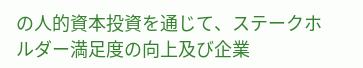の人的資本投資を通じて、ステークホルダー満足度の向上及び企業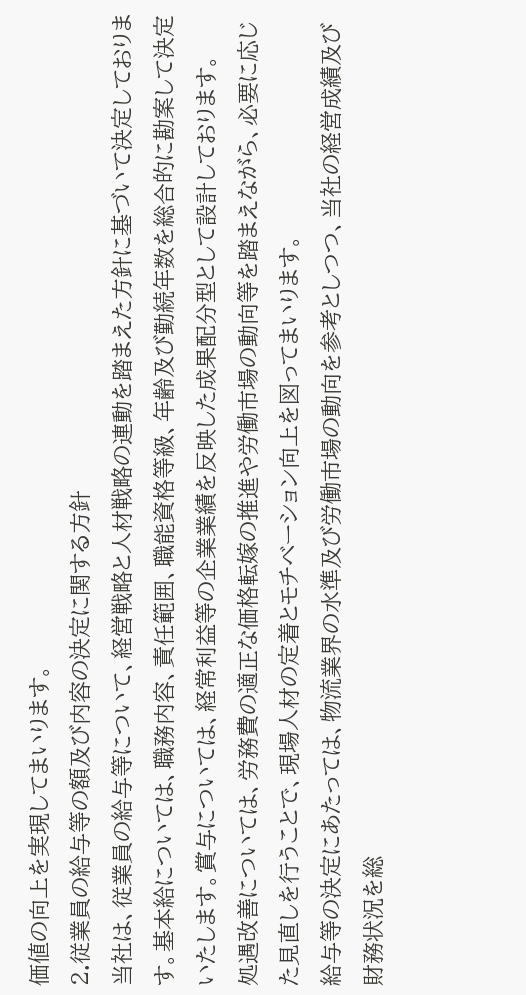価値の向上を実現してまいります。
2.従業員の給与等の額及び内容の決定に関する方針
当社は、従業員の給与等について、経営戦略と人材戦略の連動を踏まえた方針に基づいて決定しております。基本給については、職務内容、責任範囲、職能資格等級、年齢及び勤続年数を総合的に勘案して決定いたします。賞与については、経常利益等の企業業績を反映した成果配分型として設計しております。
処遇改善については、労務費の適正な価格転嫁の推進や労働市場の動向等を踏まえながら、必要に応じた見直しを行うことで、現場人材の定着とモチベーション向上を図ってまいります。
給与等の決定にあたっては、物流業界の水準及び労働市場の動向を参考としつつ、当社の経営成績及び財務状況を総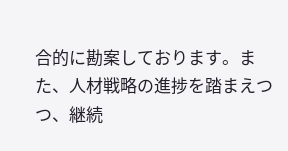合的に勘案しております。また、人材戦略の進捗を踏まえつつ、継続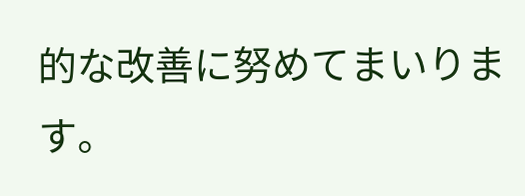的な改善に努めてまいります。